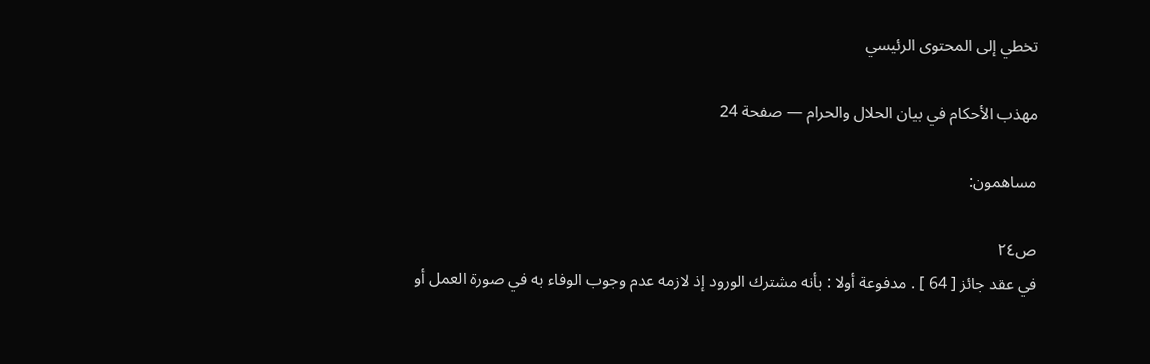تخطي إلى المحتوى الرئيسي

مهذب الأحكام في بيان الحلال والحرام — صفحة 24

مساهمون:

ص٢٤
في عقد جائز [ 64 ] . مدفوعة أولا : بأنه مشترك الورود إذ لازمه عدم وجوب الوفاء به في صورة العمل أو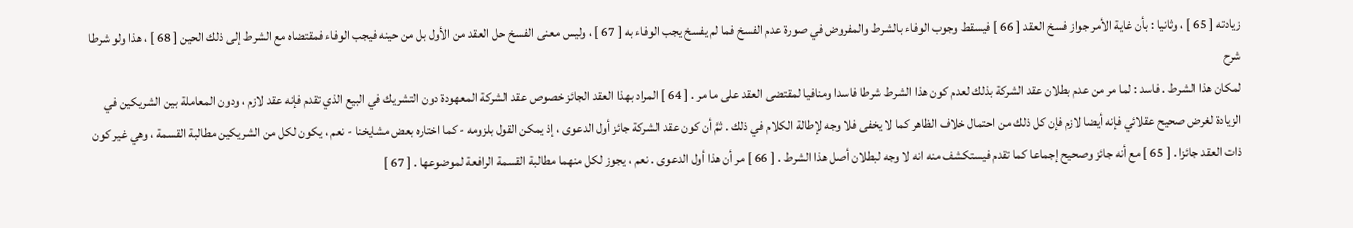زيادته [ 65 ] ، وثانيا : بأن غاية الأمر جواز فسخ العقد [ 66 ] فيسقط وجوب الوفاء بالشرط والمفروض في صورة عدم الفسخ فما لم يفسخ يجب الوفاء به [ 67 ] ، وليس معنى الفسخ حل العقد من الأول بل من حينه فيجب الوفاء فمقتضاه مع الشرط إلى ذلك الحين [ 68 ] ، هذا ولو شرطا
شرح
لمكان هذا الشرط . فاسد : لما مر من عدم بطلان عقد الشركة بذلك لعدم كون هذا الشرط شرطا فاسدا ومنافيا لمقتضى العقد على ما مر . [ 64 ] المراد بهذا العقد الجائز خصوص عقد الشركة المعهودة دون التشريك في البيع الذي تقدم فإنه عقد لازم ، ودون المعاملة بين الشريكين في الزيادة لغرض صحيح عقلائي فإنه أيضا لازم فإن كل ذلك من احتمال خلاف الظاهر كما لا يخفى فلا وجه لإطالة الكلام في ذلك . ثمَّ أن كون عقد الشركة جائز أول الدعوى ، إذ يمكن القول بلزومه - كما اختاره بعض مشايخنا - نعم ، يكون لكل من الشريكين مطالبة القسمة ، وهي غير كون ذات العقد جائزا . [ 65 ] مع أنه جائز وصحيح إجماعا كما تقدم فيستكشف منه انه لا وجه لبطلان أصل هذا الشرط . [ 66 ] مر أن هذا أول الدعوى . نعم ، يجوز لكل منهما مطالبة القسمة الرافعة لموضوعها . [ 67 ]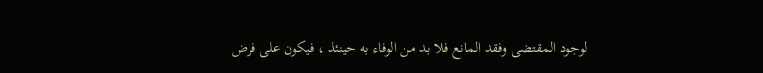لوجود المقتضى وفقد المانع فلا بد من الوفاء به حينئذ ، فيكون على فرض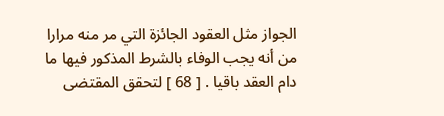الجواز مثل العقود الجائزة التي مر منه مرارا من أنه يجب الوفاء بالشرط المذكور فيها ما دام العقد باقيا . [ 68 ] لتحقق المقتضى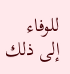للوفاء إلى ذلك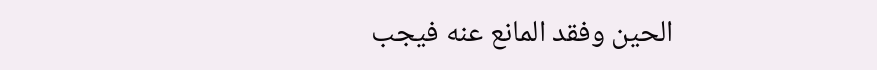الحين وفقد المانع عنه فيجب